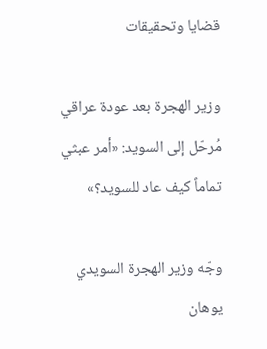قضايا وتحقيقات

وزير الهجرة بعد عودة عراقي مُرحّل إلى السويد: «أمر عبثي تماماً كيف عاد للسويد؟»

وجّه وزير الهجرة السويدي يوهان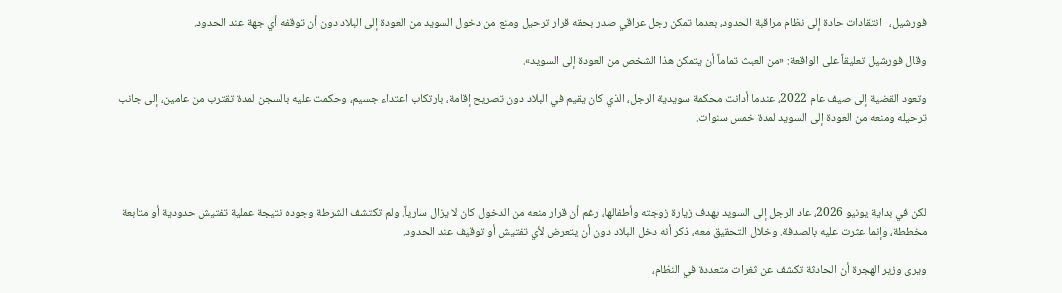فورشيل،   انتقادات حادة إلى نظام مراقبة الحدود، بعدما تمكن رجل عراقي صدر بحقه قرار ترحيل ومنع من دخول السويد من العودة إلى البلاد دون أن توقفه أي جهة عند الحدود.

وقال فورشيل تعليقاً على الواقعة: «من العبث تماماً أن يتمكن هذا الشخص من العودة إلى السويد».

وتعود القضية إلى صيف عام 2022، عندما أدانت محكمة سويدية الرجل، الذي كان يقيم في البلاد دون تصريح إقامة، بارتكاب اعتداء جسيم، وحكمت عليه بالسجن لمدة تقترب من عامين، إلى جانب ترحيله ومنعه من العودة إلى السويد لمدة خمس سنوات.




لكن في بداية يونيو 2026، عاد الرجل إلى السويد بهدف زيارة زوجته وأطفالها، رغم أن قرار منعه من الدخول كان لا يزال سارياً. ولم تكتشف الشرطة وجوده نتيجة عملية تفتيش حدودية أو متابعة مخططة، وإنما عثرت عليه بالصدفة. وخلال التحقيق معه، ذكر أنه دخل البلاد دون أن يتعرض لأي تفتيش أو توقيف عند الحدود.

ويرى وزير الهجرة أن الحادثة تكشف عن ثغرات متعددة في النظام،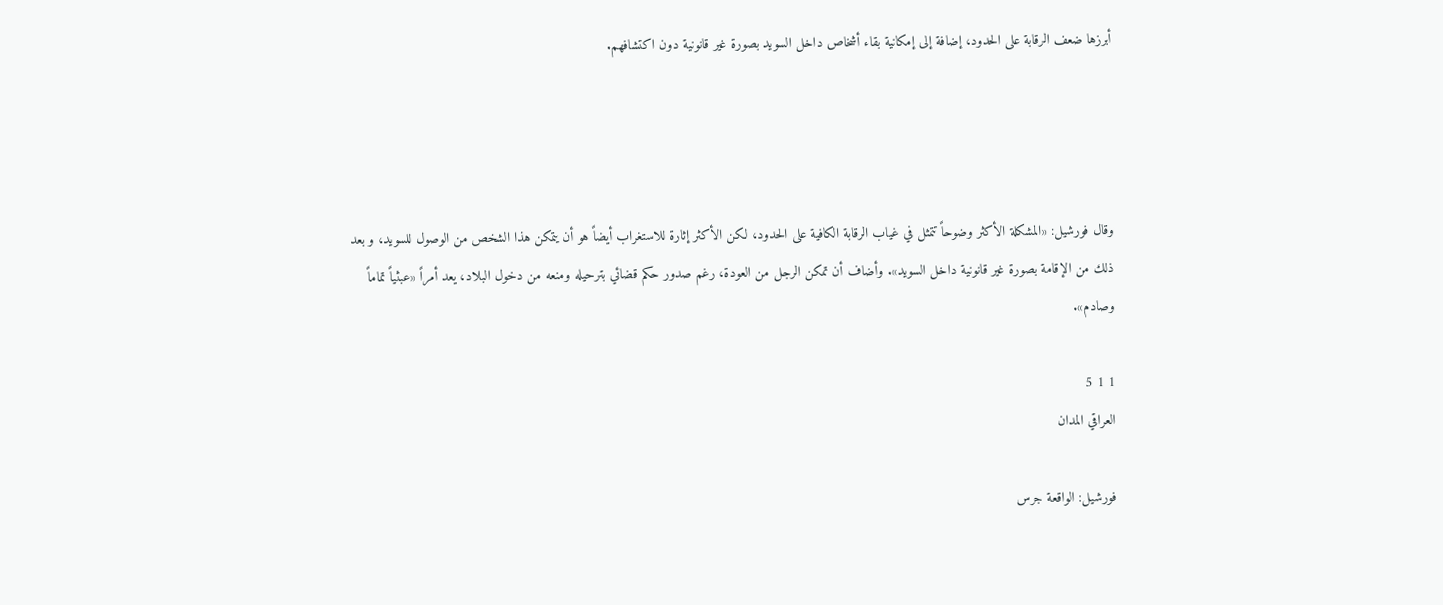أبرزها ضعف الرقابة على الحدود، إضافة إلى إمكانية بقاء أشخاص داخل السويد بصورة غير قانونية دون اكتشافهم.




وقال فورشيل: «المشكلة الأكثر وضوحاً تتمثل في غياب الرقابة الكافية على الحدود، لكن الأكثر إثارة للاستغراب أيضاً هو أن يتمكن هذا الشخص من الوصول للسويد، و بعد ذلك من الإقامة بصورة غير قانونية داخل السويد». وأضاف أن تمكن الرجل من العودة، رغم صدور حكم قضائي بترحيله ومنعه من دخول البلاد، يعد أمراً «عبثياً تماماً وصادم».

1 1 5
العراقي المدان

فورشيل: الواقعة جرس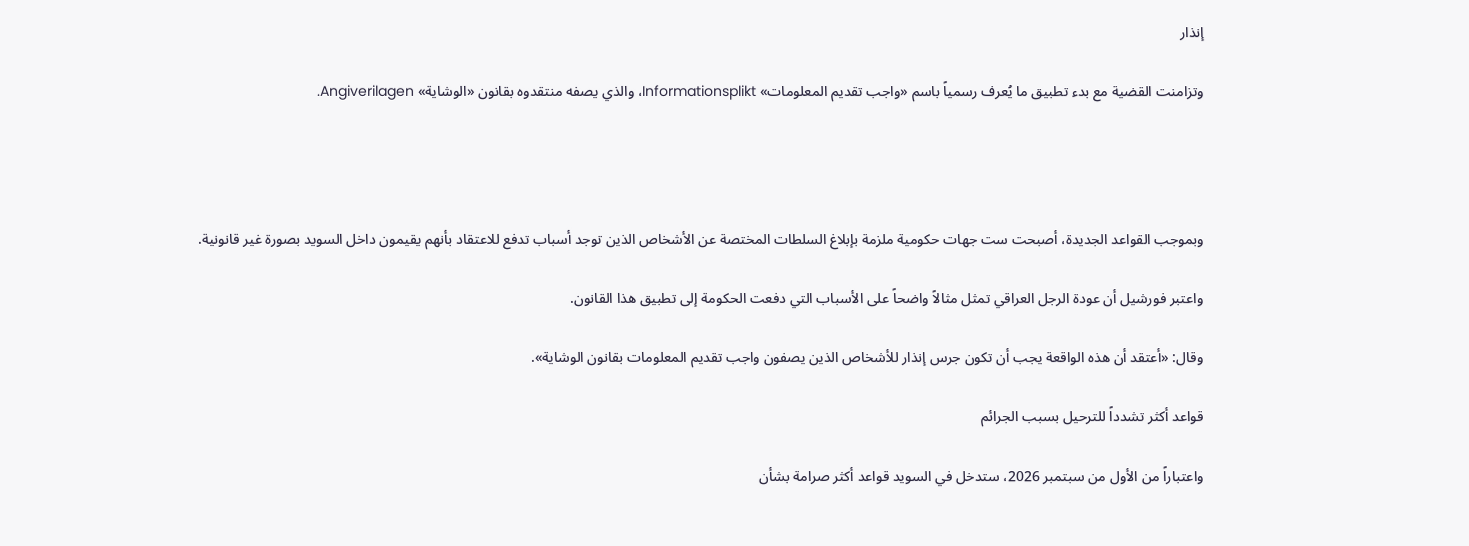إنذار

وتزامنت القضية مع بدء تطبيق ما يُعرف رسمياً باسم «واجب تقديم المعلومات» Informationsplikt، والذي يصفه منتقدوه بقانون «الوشاية» Angiverilagen.




وبموجب القواعد الجديدة، أصبحت ست جهات حكومية ملزمة بإبلاغ السلطات المختصة عن الأشخاص الذين توجد أسباب تدفع للاعتقاد بأنهم يقيمون داخل السويد بصورة غير قانونية.

واعتبر فورشيل أن عودة الرجل العراقي تمثل مثالاً واضحاً على الأسباب التي دفعت الحكومة إلى تطبيق هذا القانون.

وقال: «أعتقد أن هذه الواقعة يجب أن تكون جرس إنذار للأشخاص الذين يصفون واجب تقديم المعلومات بقانون الوشاية».

قواعد أكثر تشدداً للترحيل بسبب الجرائم

واعتباراً من الأول من سبتمبر 2026، ستدخل في السويد قواعد أكثر صرامة بشأن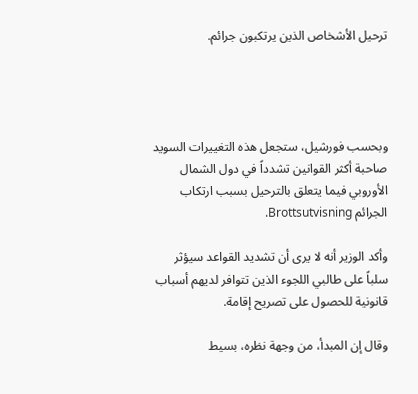ترحيل الأشخاص الذين يرتكبون جرائم.




وبحسب فورشيل، ستجعل هذه التغييرات السويد صاحبة أكثر القوانين تشدداً في دول الشمال الأوروبي فيما يتعلق بالترحيل بسبب ارتكاب الجرائم Brottsutvisning.

وأكد الوزير أنه لا يرى أن تشديد القواعد سيؤثر سلباً على طالبي اللجوء الذين تتوافر لديهم أسباب قانونية للحصول على تصريح إقامة.

وقال إن المبدأ، من وجهة نظره، بسيط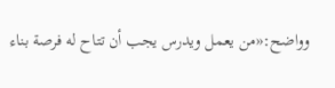وواضح:«من يعمل ويدرس يجب أن تتاح له فرصة بناء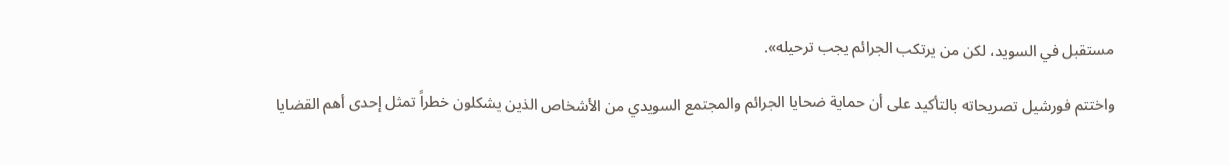مستقبل في السويد، لكن من يرتكب الجرائم يجب ترحيله».

واختتم فورشيل تصريحاته بالتأكيد على أن حماية ضحايا الجرائم والمجتمع السويدي من الأشخاص الذين يشكلون خطراً تمثل إحدى أهم القضايا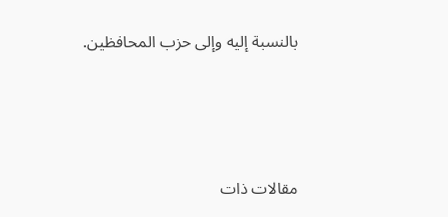بالنسبة إليه وإلى حزب المحافظين.




مقالات ذات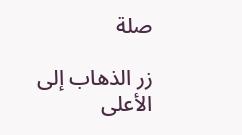صلة

زر الذهاب إلى الأعلى